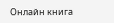Онлайн книга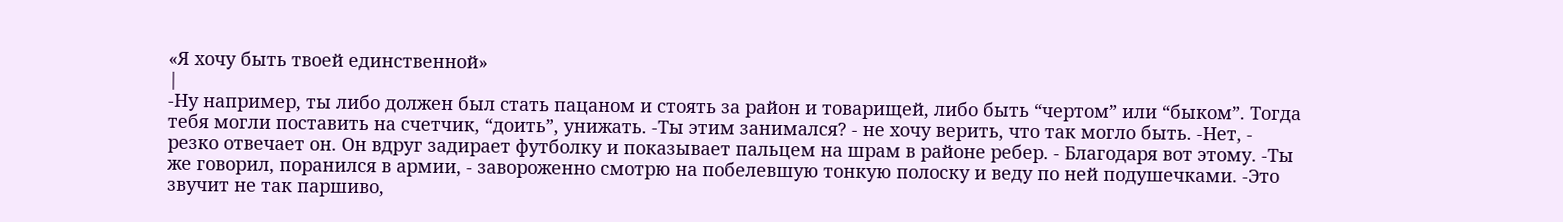«Я хочу быть твоей единственной»
|
-Ну например, ты либо должен был стать пацаном и стоять за район и товарищей, либо быть “чертом” или “быком”. Тогда тебя могли поставить на счетчик, “доить”, унижать. -Ты этим занимался? - не хочу верить, что так могло быть. -Нет, - резко отвечает он. Он вдруг задирает футболку и показывает пальцем на шрам в районе ребер. - Благодаря вот этому. -Ты же говорил, поранился в армии, - завороженно смотрю на побелевшую тонкую полоску и веду по ней подушечками. -Это звучит не так паршиво,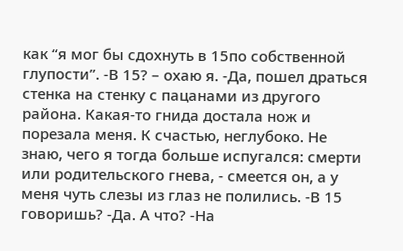как “я мог бы сдохнуть в 15по собственной глупости”. -В 15? – охаю я. -Да, пошел драться стенка на стенку с пацанами из другого района. Какая-то гнида достала нож и порезала меня. К счастью, неглубоко. Не знаю, чего я тогда больше испугался: смерти или родительского гнева, - смеется он, а у меня чуть слезы из глаз не полились. -В 15 говоришь? -Да. А что? -На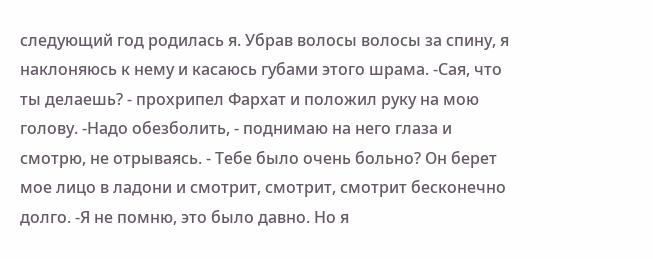следующий год родилась я. Убрав волосы волосы за спину, я наклоняюсь к нему и касаюсь губами этого шрама. -Сая, что ты делаешь? - прохрипел Фархат и положил руку на мою голову. -Надо обезболить, - поднимаю на него глаза и смотрю, не отрываясь. - Тебе было очень больно? Он берет мое лицо в ладони и смотрит, смотрит, смотрит бесконечно долго. -Я не помню, это было давно. Но я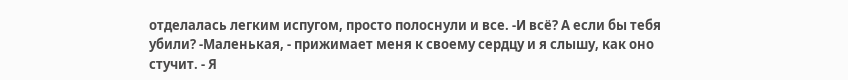отделалась легким испугом, просто полоснули и все. -И всё? А если бы тебя убили? -Маленькая, - прижимает меня к своему сердцу и я слышу, как оно стучит. - Я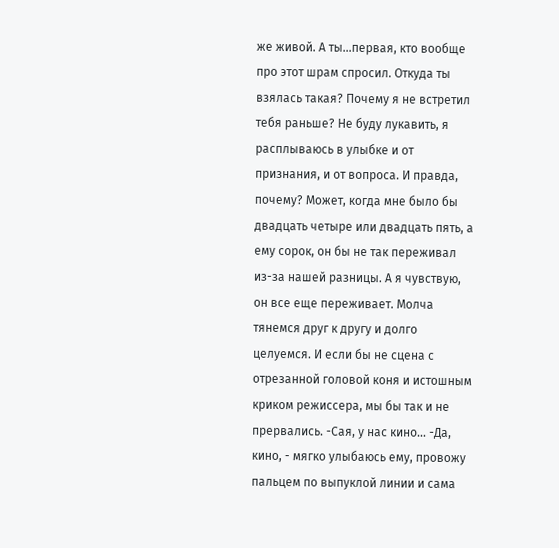же живой. А ты…первая, кто вообще про этот шрам спросил. Откуда ты взялась такая? Почему я не встретил тебя раньше? Не буду лукавить, я расплываюсь в улыбке и от признания, и от вопроса. И правда, почему? Может, когда мне было бы двадцать четыре или двадцать пять, а ему сорок, он бы не так переживал из-за нашей разницы. А я чувствую, он все еще переживает. Молча тянемся друг к другу и долго целуемся. И если бы не сцена с отрезанной головой коня и истошным криком режиссера, мы бы так и не прервались. -Сая, у нас кино… -Да, кино, - мягко улыбаюсь ему, провожу пальцем по выпуклой линии и сама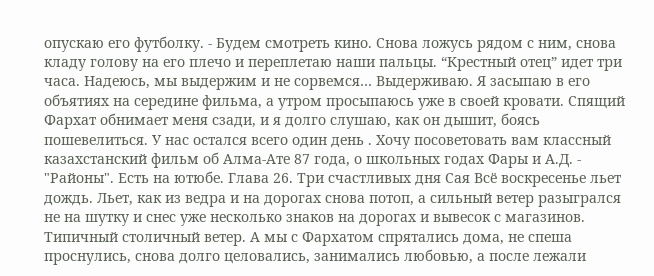опускаю его футболку. - Будем смотреть кино. Снова ложусь рядом с ним, снова кладу голову на его плечо и переплетаю наши пальцы. “Крестный отец” идет три часа. Надеюсь, мы выдержим и не сорвемся… Выдерживаю. Я засыпаю в его объятиях на середине фильма, а утром просыпаюсь уже в своей кровати. Спящий Фархат обнимает меня сзади, и я долго слушаю, как он дышит, боясь пошевелиться. У нас остался всего один день . Хочу посоветовать вам классный казахстанский фильм об Алма-Ате 87 года, о школьных годах Фары и А.Д. - "Районы". Есть на ютюбе. Глава 26. Три счастливых дня Сая Всё воскресенье льет дождь. Льет, как из ведра и на дорогах снова потоп, а сильный ветер разыгрался не на шутку и снес уже несколько знаков на дорогах и вывесок с магазинов. Типичный столичный ветер. А мы с Фархатом спрятались дома, не спеша проснулись, снова долго целовались, занимались любовью, а после лежали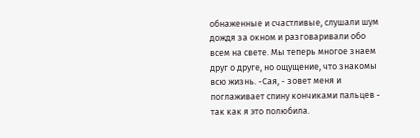обнаженные и счастливые, слушали шум дождя за окном и разговаривали обо всем на свете. Мы теперь многое знаем друг о друге, но ощущение, что знакомы всю жизнь. -Сая, - зовет меня и поглаживает спину кончиками пальцев - так как я это полюбила.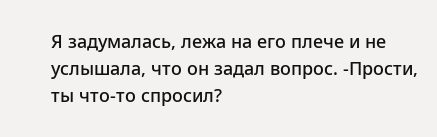Я задумалась, лежа на его плече и не услышала, что он задал вопрос. -Прости, ты что-то спросил?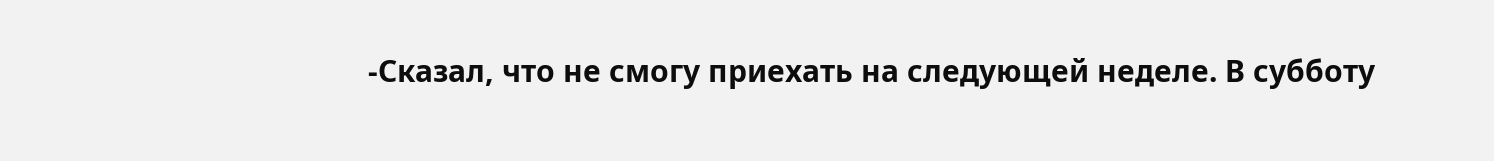-Сказал, что не смогу приехать на следующей неделе. В субботу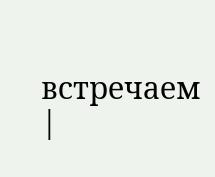встречаем |